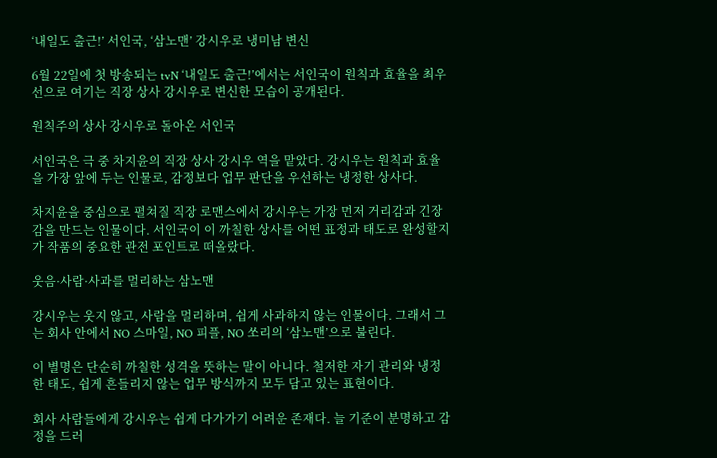‘내일도 출근!’ 서인국, ‘삼노맨’ 강시우로 냉미남 변신

6월 22일에 첫 방송되는 tvN ‘내일도 출근!’에서는 서인국이 원칙과 효율을 최우선으로 여기는 직장 상사 강시우로 변신한 모습이 공개된다.

원칙주의 상사 강시우로 돌아온 서인국

서인국은 극 중 차지윤의 직장 상사 강시우 역을 맡았다. 강시우는 원칙과 효율을 가장 앞에 두는 인물로, 감정보다 업무 판단을 우선하는 냉정한 상사다.

차지윤을 중심으로 펼쳐질 직장 로맨스에서 강시우는 가장 먼저 거리감과 긴장감을 만드는 인물이다. 서인국이 이 까칠한 상사를 어떤 표정과 태도로 완성할지가 작품의 중요한 관전 포인트로 떠올랐다.

웃음·사람·사과를 멀리하는 삼노맨

강시우는 웃지 않고, 사람을 멀리하며, 쉽게 사과하지 않는 인물이다. 그래서 그는 회사 안에서 NO 스마일, NO 피플, NO 쏘리의 ‘삼노맨’으로 불린다.

이 별명은 단순히 까칠한 성격을 뜻하는 말이 아니다. 철저한 자기 관리와 냉정한 태도, 쉽게 흔들리지 않는 업무 방식까지 모두 담고 있는 표현이다.

회사 사람들에게 강시우는 쉽게 다가가기 어려운 존재다. 늘 기준이 분명하고 감정을 드러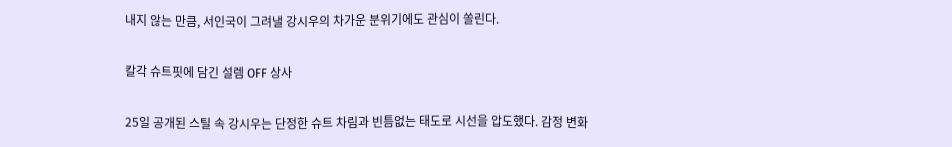내지 않는 만큼, 서인국이 그려낼 강시우의 차가운 분위기에도 관심이 쏠린다.

칼각 슈트핏에 담긴 설렘 OFF 상사

25일 공개된 스틸 속 강시우는 단정한 슈트 차림과 빈틈없는 태도로 시선을 압도했다. 감정 변화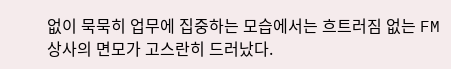없이 묵묵히 업무에 집중하는 모습에서는 흐트러짐 없는 FM 상사의 면모가 고스란히 드러났다.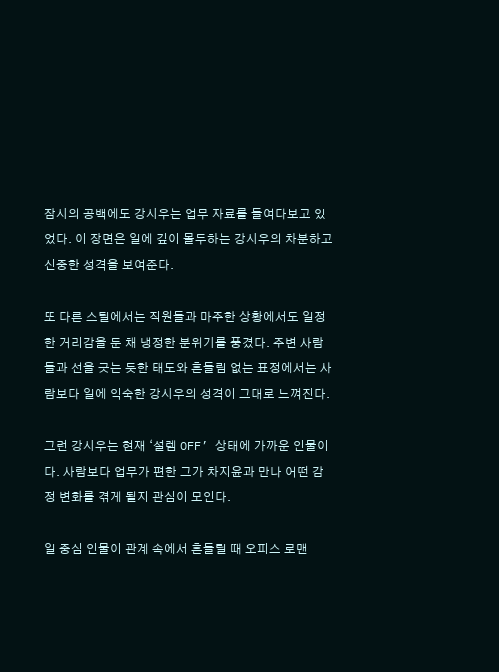잠시의 공백에도 강시우는 업무 자료를 들여다보고 있었다. 이 장면은 일에 깊이 몰두하는 강시우의 차분하고 신중한 성격을 보여준다.

또 다른 스틸에서는 직원들과 마주한 상황에서도 일정한 거리감을 둔 채 냉정한 분위기를 풍겼다. 주변 사람들과 선을 긋는 듯한 태도와 흔들림 없는 표정에서는 사람보다 일에 익숙한 강시우의 성격이 그대로 느껴진다.

그런 강시우는 현재 ‘설렘 OFF’ 상태에 가까운 인물이다. 사람보다 업무가 편한 그가 차지윤과 만나 어떤 감정 변화를 겪게 될지 관심이 모인다.

일 중심 인물이 관계 속에서 흔들릴 때 오피스 로맨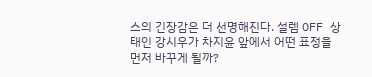스의 긴장감은 더 선명해진다. 설렘 OFF 상태인 강시우가 차지윤 앞에서 어떤 표정을 먼저 바꾸게 될까?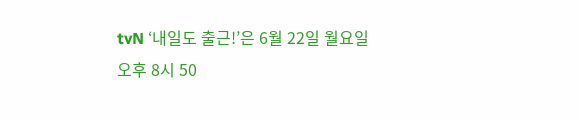tvN ‘내일도 출근!’은 6월 22일 월요일 오후 8시 50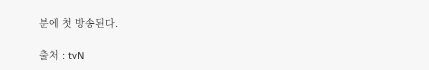분에 첫 방송된다.

출처 : tvN